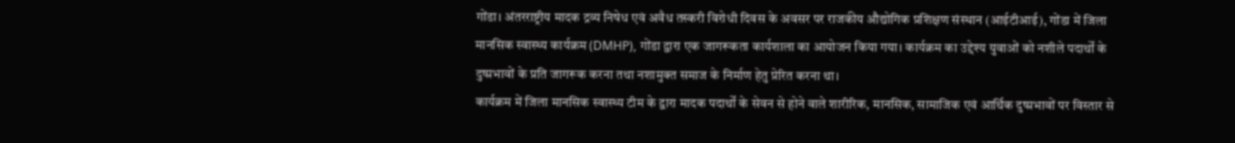गोंडा। अंतरराष्ट्रीय मादक द्रव्य निषेध एवं अवैध तस्करी विरोधी दिवस के अवसर पर राजकीय औद्योगिक प्रशिक्षण संस्थान (आईटीआई), गोंडा में जिला मानसिक स्वास्थ्य कार्यक्रम (DMHP), गोंडा द्वारा एक जागरूकता कार्यशाला का आयोजन किया गया। कार्यक्रम का उद्देश्य युवाओं को नशीले पदार्थों के दुष्प्रभावों के प्रति जागरूक करना तथा नशामुक्त समाज के निर्माण हेतु प्रेरित करना था।
कार्यक्रम में जिला मानसिक स्वास्थ्य टीम के द्वारा मादक पदार्थों के सेवन से होने वाले शारीरिक, मानसिक, सामाजिक एवं आर्थिक दुष्प्रभावों पर विस्तार से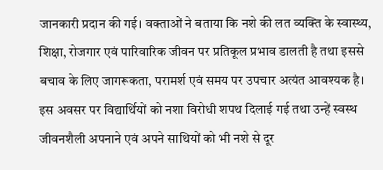जानकारी प्रदान की गई। वक्ताओं ने बताया कि नशे की लत व्यक्ति के स्वास्थ्य, शिक्षा, रोजगार एवं पारिवारिक जीवन पर प्रतिकूल प्रभाव डालती है तथा इससे बचाव के लिए जागरूकता, परामर्श एवं समय पर उपचार अत्यंत आवश्यक है।
इस अवसर पर विद्यार्थियों को नशा विरोधी शपथ दिलाई गई तथा उन्हें स्वस्थ जीवनशैली अपनाने एवं अपने साथियों को भी नशे से दूर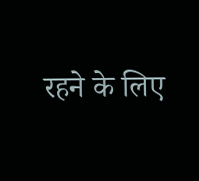रहने के लिए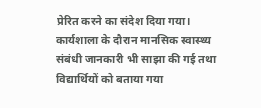प्रेरित करने का संदेश दिया गया। कार्यशाला के दौरान मानसिक स्वास्थ्य संबंधी जानकारी भी साझा की गई तथा विद्यार्थियों को बताया गया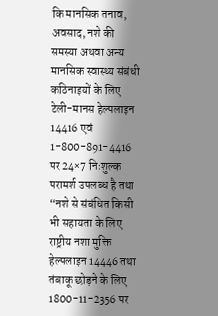कि मानसिक तनाव, अवसाद, नशे की समस्या अथवा अन्य मानसिक स्वास्थ्य संबंधी कठिनाइयों के लिए टेली-मानस हेल्पलाइन 14416 एवं 1-800-891-4416 पर 24×7 निःशुल्क परामर्श उपलब्ध है तथा “नशे से संबंधित किसी भी सहायता के लिए राष्ट्रीय नशा मुक्ति हेल्पलाइन 14446 तथा तंबाकू छोड़ने के लिए 1800-11-2356 पर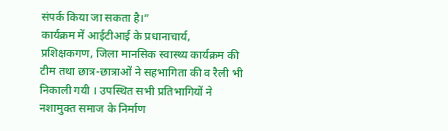संपर्क किया जा सकता है।”
कार्यक्रम में आईटीआई के प्रधानाचार्य, प्रशिक्षकगण, जिला मानसिक स्वास्थ्य कार्यक्रम की टीम तथा छात्र-छात्राओं ने सहभागिता की व रैली भी निकाली गयी । उपस्थित सभी प्रतिभागियों ने नशामुक्त समाज के निर्माण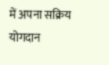में अपना सक्रिय योगदान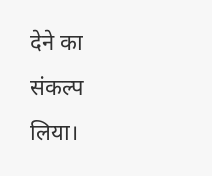देने का संकल्प लिया।